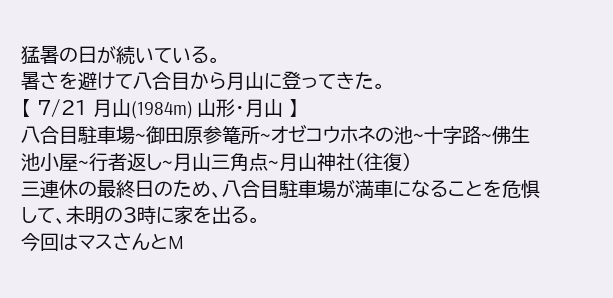猛暑の日が続いている。
暑さを避けて八合目から月山に登ってきた。
【 7/21 月山(1984m) 山形・月山 】
八合目駐車場~御田原参篭所~オゼコウホネの池~十字路~佛生池小屋~行者返し~月山三角点~月山神社(往復)
三連休の最終日のため、八合目駐車場が満車になることを危惧して、未明の3時に家を出る。
今回はマスさんとM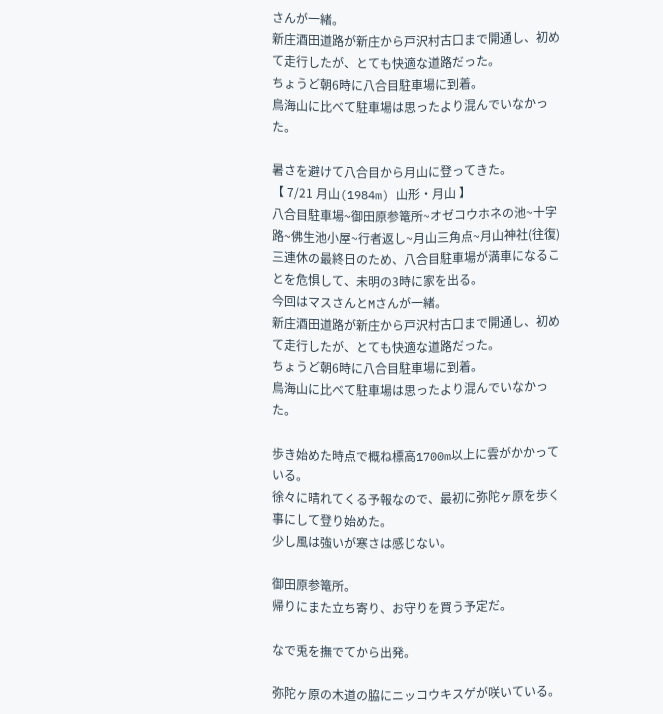さんが一緒。
新庄酒田道路が新庄から戸沢村古口まで開通し、初めて走行したが、とても快適な道路だった。
ちょうど朝6時に八合目駐車場に到着。
鳥海山に比べて駐車場は思ったより混んでいなかった。

暑さを避けて八合目から月山に登ってきた。
【 7/21 月山(1984m) 山形・月山 】
八合目駐車場~御田原参篭所~オゼコウホネの池~十字路~佛生池小屋~行者返し~月山三角点~月山神社(往復)
三連休の最終日のため、八合目駐車場が満車になることを危惧して、未明の3時に家を出る。
今回はマスさんとMさんが一緒。
新庄酒田道路が新庄から戸沢村古口まで開通し、初めて走行したが、とても快適な道路だった。
ちょうど朝6時に八合目駐車場に到着。
鳥海山に比べて駐車場は思ったより混んでいなかった。

歩き始めた時点で概ね標高1700m以上に雲がかかっている。
徐々に晴れてくる予報なので、最初に弥陀ヶ原を歩く事にして登り始めた。
少し風は強いが寒さは感じない。

御田原参篭所。
帰りにまた立ち寄り、お守りを買う予定だ。

なで兎を撫でてから出発。

弥陀ヶ原の木道の脇にニッコウキスゲが咲いている。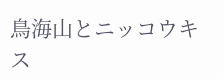鳥海山とニッコウキス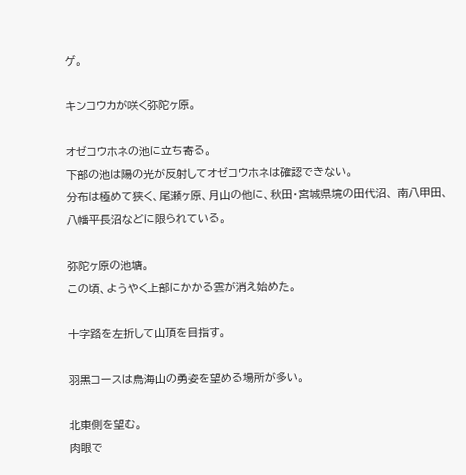ゲ。

キンコウカが咲く弥陀ヶ原。

オゼコウホネの池に立ち寄る。
下部の池は陽の光が反射してオゼコウホネは確認できない。
分布は極めて狭く、尾瀬ヶ原、月山の他に、秋田・宮城県境の田代沼、 南八甲田、 八幡平長沼などに限られている。

弥陀ヶ原の池塘。
この頃、ようやく上部にかかる雲が消え始めた。

十字路を左折して山頂を目指す。

羽黒コースは鳥海山の勇姿を望める場所が多い。

北東側を望む。
肉眼で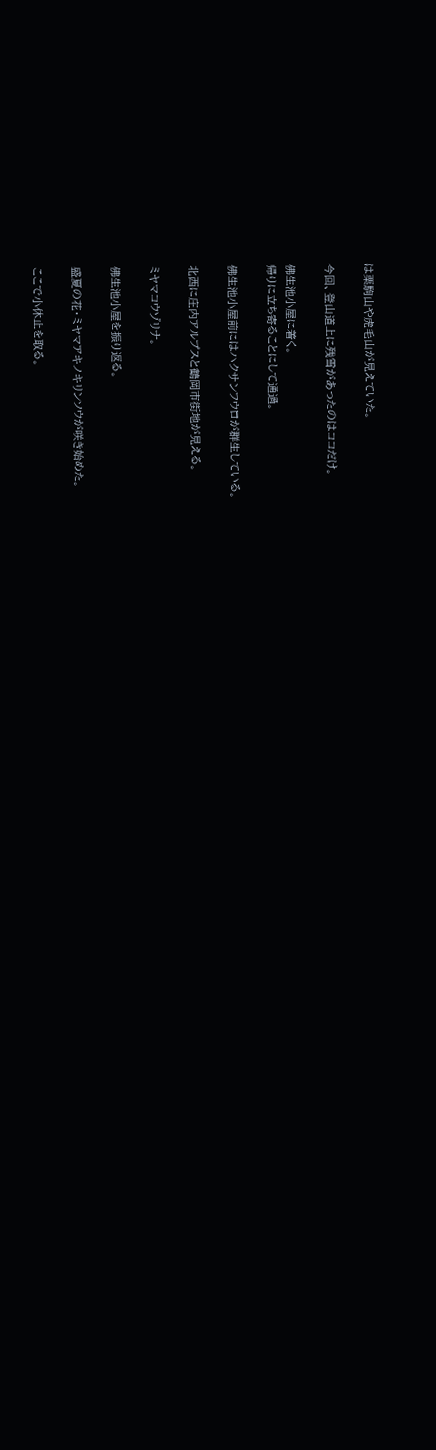は栗駒山や虎毛山が見えていた。

今回、登山道上に残雪があったのはココだけ。

佛生池小屋に着く。
帰りに立ち寄ることにして通過。

佛生池小屋前にはハクサンフウロが群生している。

北西に庄内アルプスと鶴岡市街地が見える。

ミヤマコウゾリナ。

佛生池小屋を振り返る。

盛夏の花・ミヤマアキノキリンソウが咲き始めた。

ここで小休止を取る。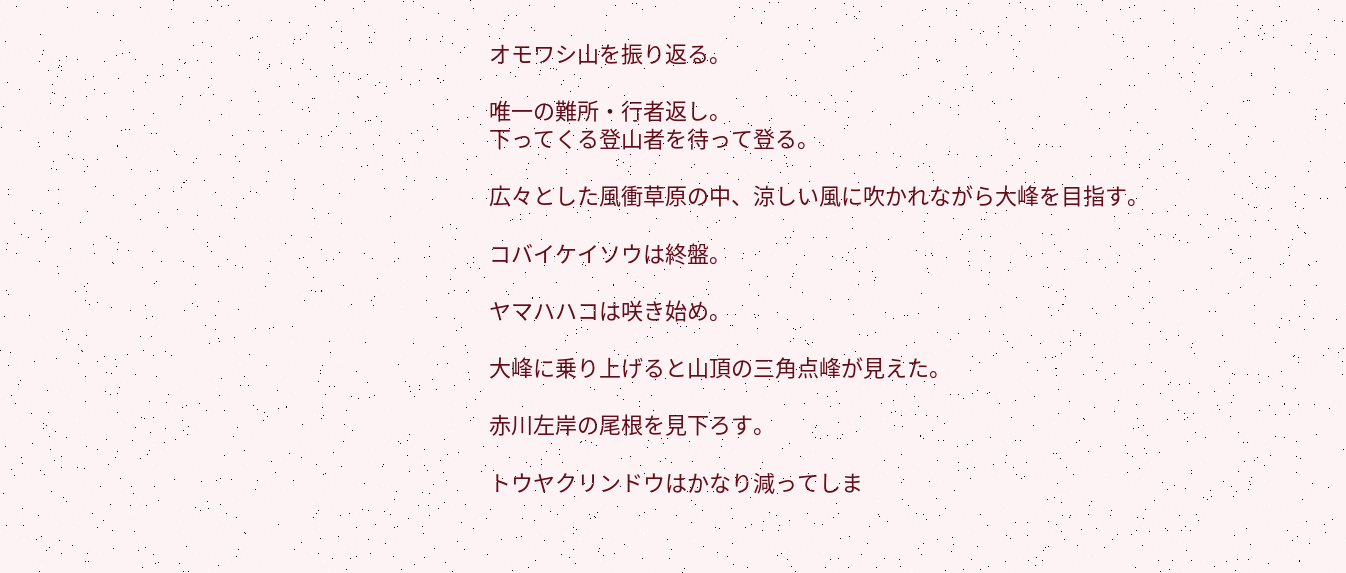オモワシ山を振り返る。

唯一の難所・行者返し。
下ってくる登山者を待って登る。

広々とした風衝草原の中、涼しい風に吹かれながら大峰を目指す。

コバイケイソウは終盤。

ヤマハハコは咲き始め。

大峰に乗り上げると山頂の三角点峰が見えた。

赤川左岸の尾根を見下ろす。

トウヤクリンドウはかなり減ってしま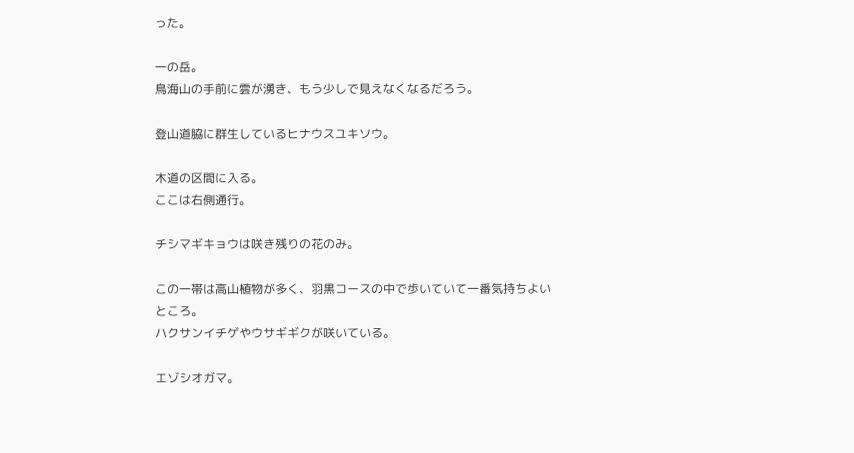った。

一の岳。
鳥海山の手前に雲が湧き、もう少しで見えなくなるだろう。

登山道脇に群生しているヒナウスユキソウ。

木道の区間に入る。
ここは右側通行。

チシマギキョウは咲き残りの花のみ。

この一帯は高山植物が多く、羽黒コースの中で歩いていて一番気持ちよいところ。
ハクサンイチゲやウサギギクが咲いている。

エゾシオガマ。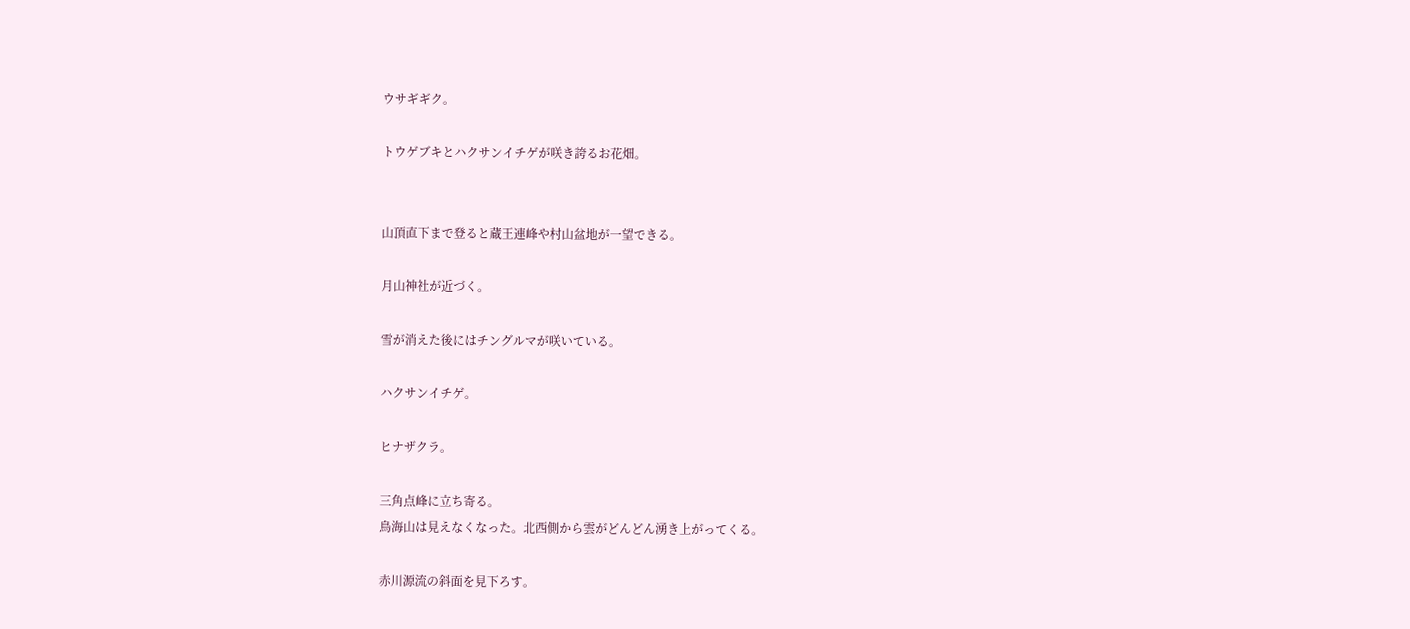ウサギギク。

トウゲブキとハクサンイチゲが咲き誇るお花畑。


山頂直下まで登ると蔵王連峰や村山盆地が一望できる。

月山神社が近づく。

雪が消えた後にはチングルマが咲いている。

ハクサンイチゲ。

ヒナザクラ。

三角点峰に立ち寄る。
鳥海山は見えなくなった。北西側から雲がどんどん湧き上がってくる。

赤川源流の斜面を見下ろす。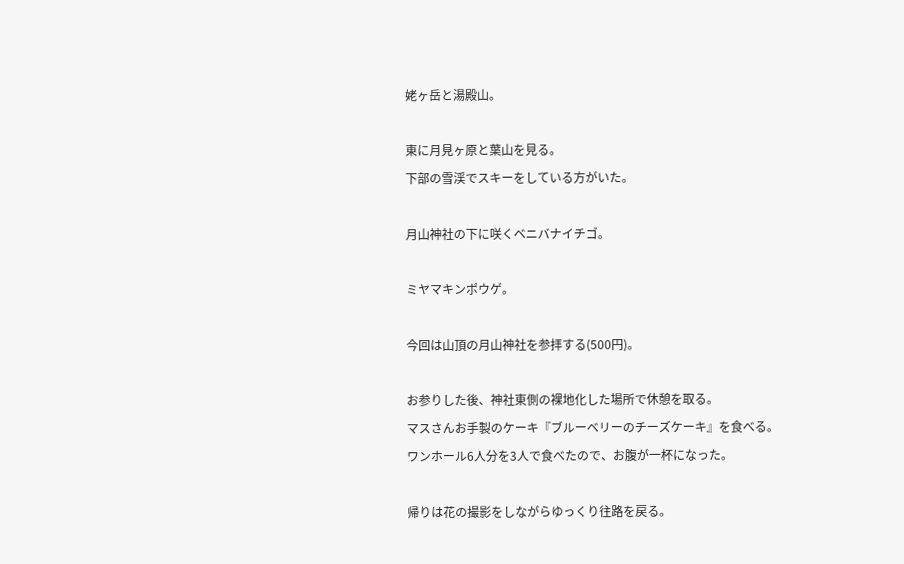姥ヶ岳と湯殿山。

東に月見ヶ原と葉山を見る。
下部の雪渓でスキーをしている方がいた。

月山神社の下に咲くベニバナイチゴ。

ミヤマキンポウゲ。

今回は山頂の月山神社を参拝する(500円)。

お参りした後、神社東側の裸地化した場所で休憩を取る。
マスさんお手製のケーキ『ブルーベリーのチーズケーキ』を食べる。
ワンホール6人分を3人で食べたので、お腹が一杯になった。

帰りは花の撮影をしながらゆっくり往路を戻る。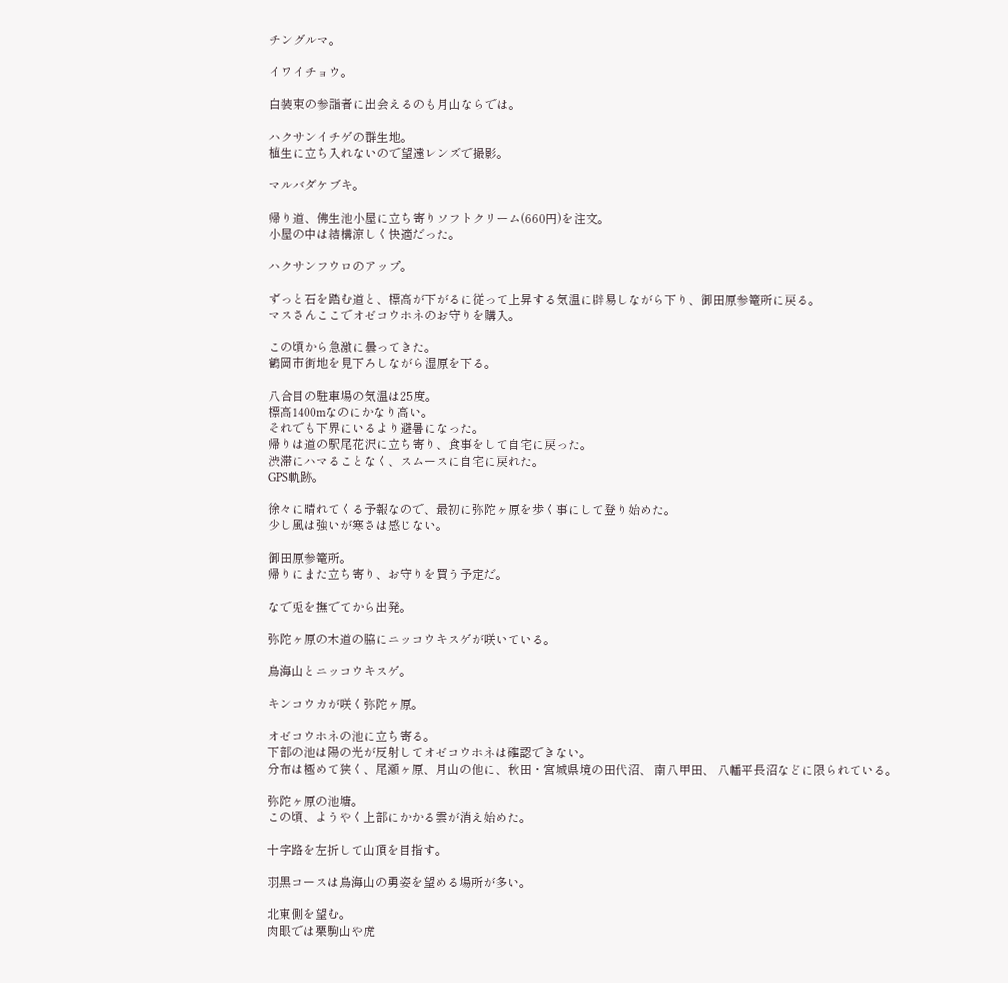チングルマ。

イワイチョウ。

白装束の参詣者に出会えるのも月山ならでは。

ハクサンイチゲの群生地。
植生に立ち入れないので望遠レンズで撮影。

マルバダケブキ。

帰り道、佛生池小屋に立ち寄りソフトクリーム(660円)を注文。
小屋の中は結構涼しく快適だった。

ハクサンフウロのアップ。

ずっと石を踏む道と、標高が下がるに従って上昇する気温に辟易しながら下り、御田原参篭所に戻る。
マスさんここでオゼコウホネのお守りを購入。

この頃から急激に曇ってきた。
鶴岡市街地を見下ろしながら湿原を下る。

八合目の駐車場の気温は25度。
標高1400mなのにかなり高い。
それでも下界にいるより避暑になった。
帰りは道の駅尾花沢に立ち寄り、食事をして自宅に戻った。
渋滞にハマることなく、スムースに自宅に戻れた。
GPS軌跡。

徐々に晴れてくる予報なので、最初に弥陀ヶ原を歩く事にして登り始めた。
少し風は強いが寒さは感じない。

御田原参篭所。
帰りにまた立ち寄り、お守りを買う予定だ。

なで兎を撫でてから出発。

弥陀ヶ原の木道の脇にニッコウキスゲが咲いている。

鳥海山とニッコウキスゲ。

キンコウカが咲く弥陀ヶ原。

オゼコウホネの池に立ち寄る。
下部の池は陽の光が反射してオゼコウホネは確認できない。
分布は極めて狭く、尾瀬ヶ原、月山の他に、秋田・宮城県境の田代沼、 南八甲田、 八幡平長沼などに限られている。

弥陀ヶ原の池塘。
この頃、ようやく上部にかかる雲が消え始めた。

十字路を左折して山頂を目指す。

羽黒コースは鳥海山の勇姿を望める場所が多い。

北東側を望む。
肉眼では栗駒山や虎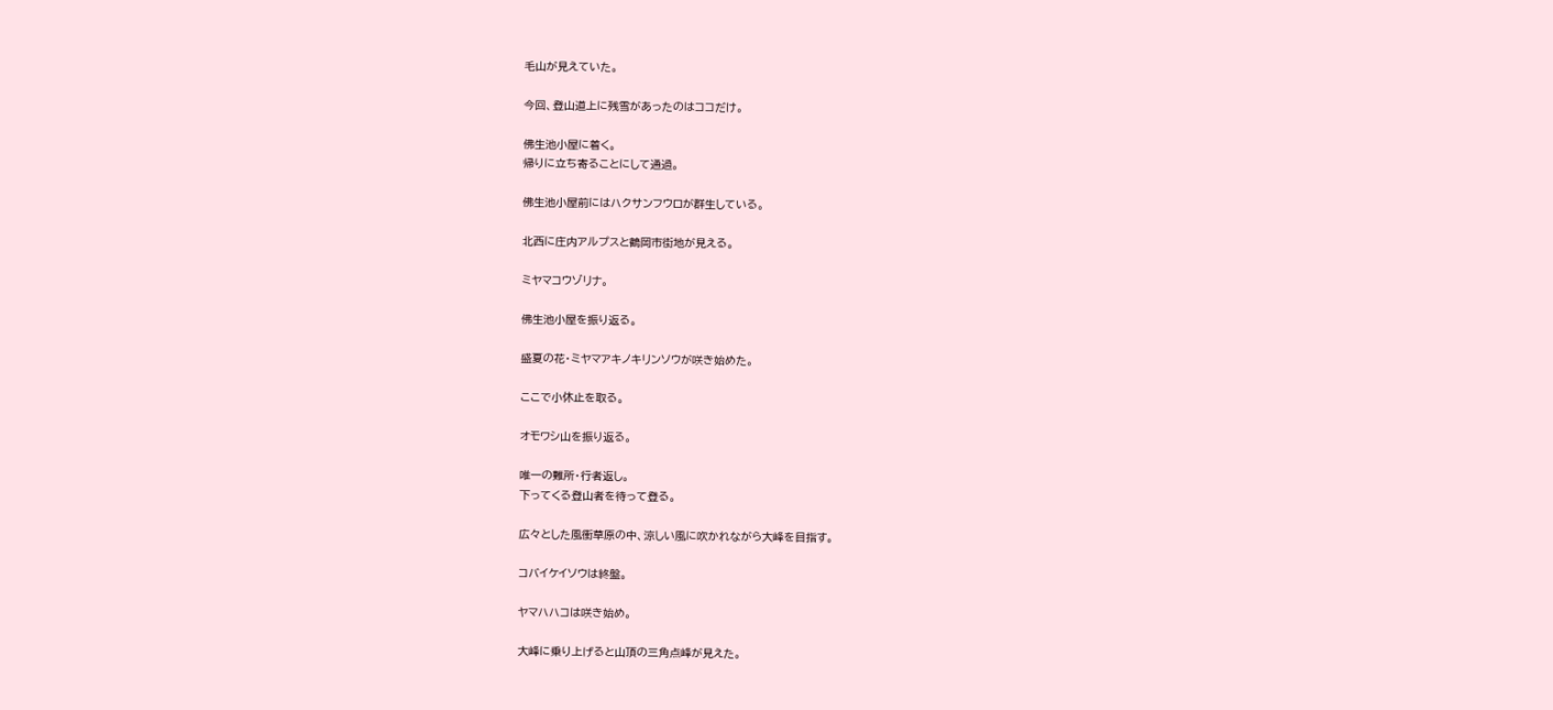毛山が見えていた。

今回、登山道上に残雪があったのはココだけ。

佛生池小屋に着く。
帰りに立ち寄ることにして通過。

佛生池小屋前にはハクサンフウロが群生している。

北西に庄内アルプスと鶴岡市街地が見える。

ミヤマコウゾリナ。

佛生池小屋を振り返る。

盛夏の花・ミヤマアキノキリンソウが咲き始めた。

ここで小休止を取る。

オモワシ山を振り返る。

唯一の難所・行者返し。
下ってくる登山者を待って登る。

広々とした風衝草原の中、涼しい風に吹かれながら大峰を目指す。

コバイケイソウは終盤。

ヤマハハコは咲き始め。

大峰に乗り上げると山頂の三角点峰が見えた。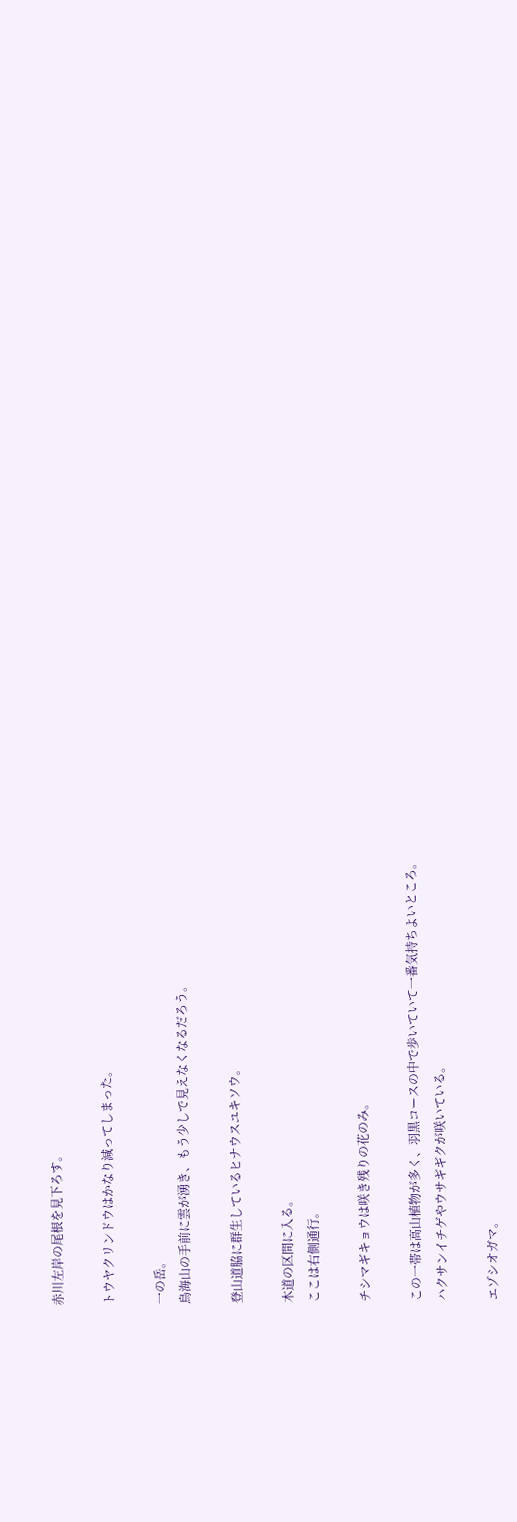赤川左岸の尾根を見下ろす。

トウヤクリンドウはかなり減ってしまった。

一の岳。
鳥海山の手前に雲が湧き、もう少しで見えなくなるだろう。

登山道脇に群生しているヒナウスユキソウ。

木道の区間に入る。
ここは右側通行。

チシマギキョウは咲き残りの花のみ。

この一帯は高山植物が多く、羽黒コースの中で歩いていて一番気持ちよいところ。
ハクサンイチゲやウサギギクが咲いている。

エゾシオガマ。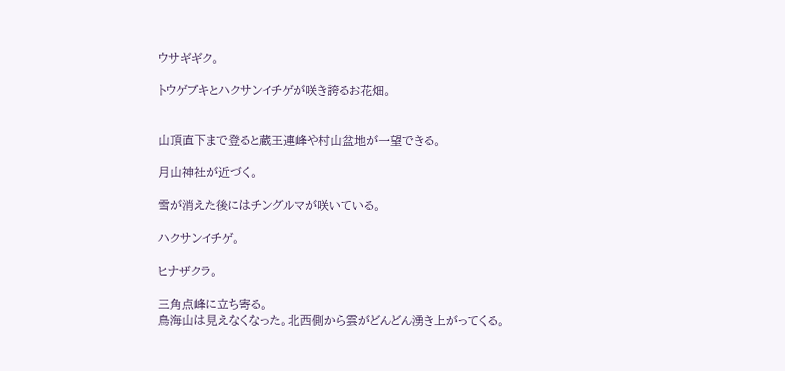ウサギギク。

トウゲブキとハクサンイチゲが咲き誇るお花畑。


山頂直下まで登ると蔵王連峰や村山盆地が一望できる。

月山神社が近づく。

雪が消えた後にはチングルマが咲いている。

ハクサンイチゲ。

ヒナザクラ。

三角点峰に立ち寄る。
鳥海山は見えなくなった。北西側から雲がどんどん湧き上がってくる。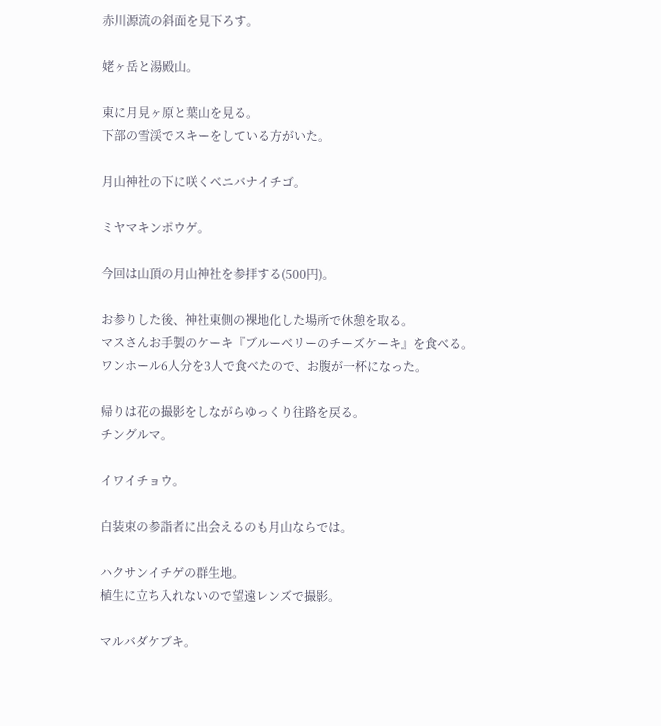赤川源流の斜面を見下ろす。

姥ヶ岳と湯殿山。

東に月見ヶ原と葉山を見る。
下部の雪渓でスキーをしている方がいた。

月山神社の下に咲くベニバナイチゴ。

ミヤマキンポウゲ。

今回は山頂の月山神社を参拝する(500円)。

お参りした後、神社東側の裸地化した場所で休憩を取る。
マスさんお手製のケーキ『ブルーベリーのチーズケーキ』を食べる。
ワンホール6人分を3人で食べたので、お腹が一杯になった。

帰りは花の撮影をしながらゆっくり往路を戻る。
チングルマ。

イワイチョウ。

白装束の参詣者に出会えるのも月山ならでは。

ハクサンイチゲの群生地。
植生に立ち入れないので望遠レンズで撮影。

マルバダケブキ。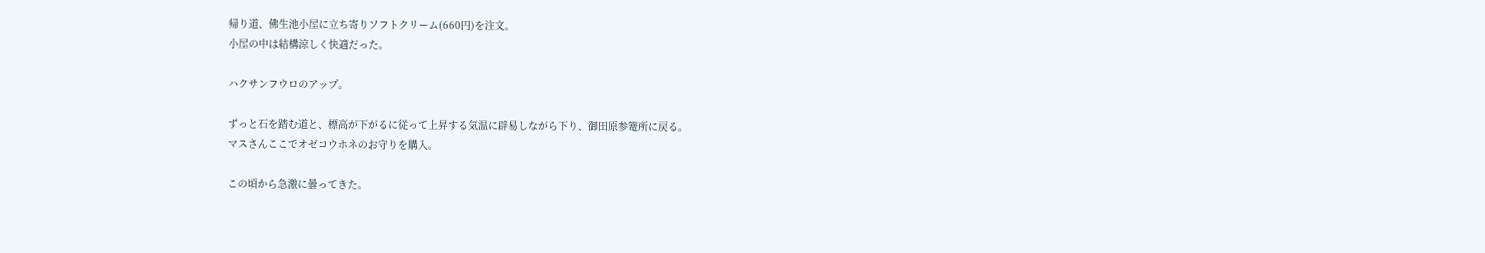帰り道、佛生池小屋に立ち寄りソフトクリーム(660円)を注文。
小屋の中は結構涼しく快適だった。

ハクサンフウロのアップ。

ずっと石を踏む道と、標高が下がるに従って上昇する気温に辟易しながら下り、御田原参篭所に戻る。
マスさんここでオゼコウホネのお守りを購入。

この頃から急激に曇ってきた。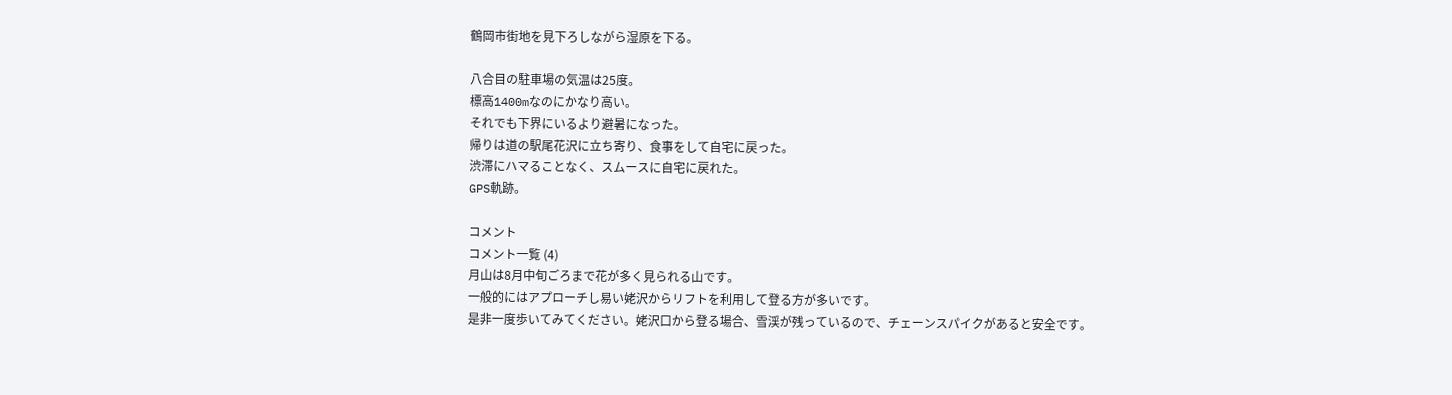鶴岡市街地を見下ろしながら湿原を下る。

八合目の駐車場の気温は25度。
標高1400mなのにかなり高い。
それでも下界にいるより避暑になった。
帰りは道の駅尾花沢に立ち寄り、食事をして自宅に戻った。
渋滞にハマることなく、スムースに自宅に戻れた。
GPS軌跡。

コメント
コメント一覧 (4)
月山は8月中旬ごろまで花が多く見られる山です。
一般的にはアプローチし易い姥沢からリフトを利用して登る方が多いです。
是非一度歩いてみてください。姥沢口から登る場合、雪渓が残っているので、チェーンスパイクがあると安全です。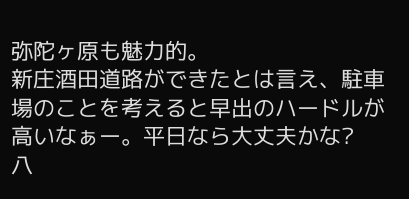弥陀ヶ原も魅力的。
新庄酒田道路ができたとは言え、駐車場のことを考えると早出のハードルが高いなぁー。平日なら大丈夫かな?
八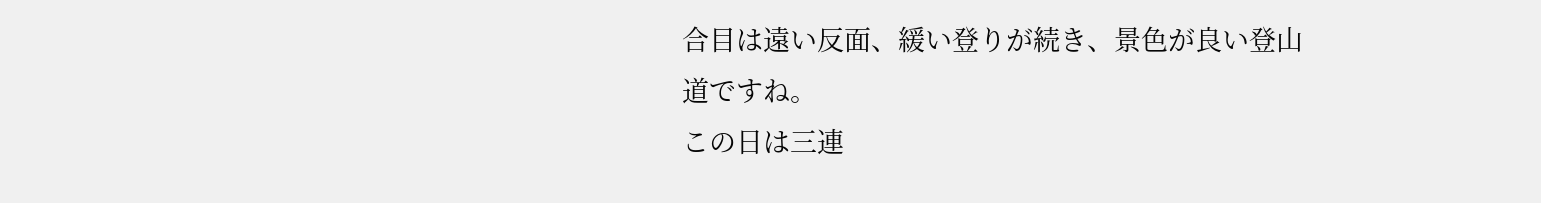合目は遠い反面、緩い登りが続き、景色が良い登山道ですね。
この日は三連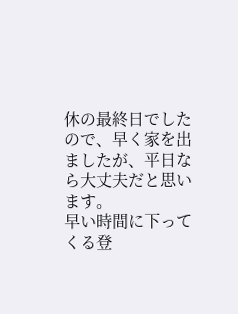休の最終日でしたので、早く家を出ましたが、平日なら大丈夫だと思います。
早い時間に下ってくる登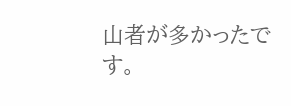山者が多かったです。